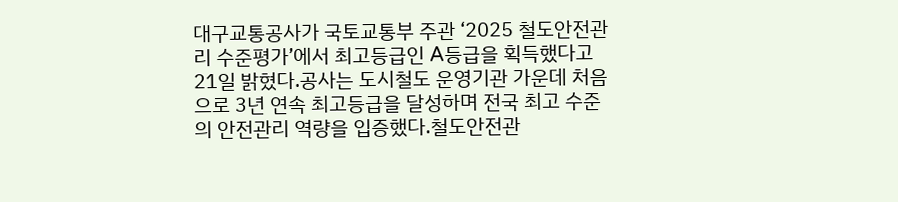대구교통공사가 국토교통부 주관 ‘2025 철도안전관리 수준평가’에서 최고등급인 A등급을 획득했다고 21일 밝혔다.공사는 도시철도 운영기관 가운데 처음으로 3년 연속 최고등급을 달성하며 전국 최고 수준의 안전관리 역량을 입증했다.철도안전관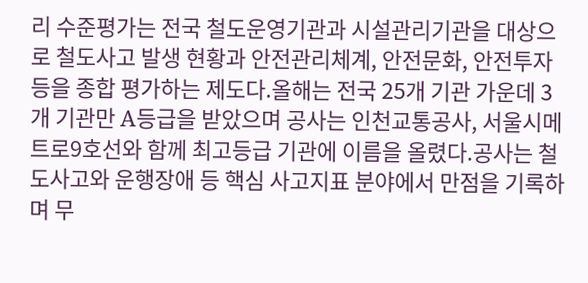리 수준평가는 전국 철도운영기관과 시설관리기관을 대상으로 철도사고 발생 현황과 안전관리체계, 안전문화, 안전투자 등을 종합 평가하는 제도다.올해는 전국 25개 기관 가운데 3개 기관만 A등급을 받았으며 공사는 인천교통공사, 서울시메트로9호선와 함께 최고등급 기관에 이름을 올렸다.공사는 철도사고와 운행장애 등 핵심 사고지표 분야에서 만점을 기록하며 무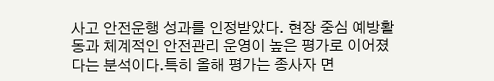사고 안전운행 성과를 인정받았다. 현장 중심 예방활동과 체계적인 안전관리 운영이 높은 평가로 이어졌다는 분석이다.특히 올해 평가는 종사자 면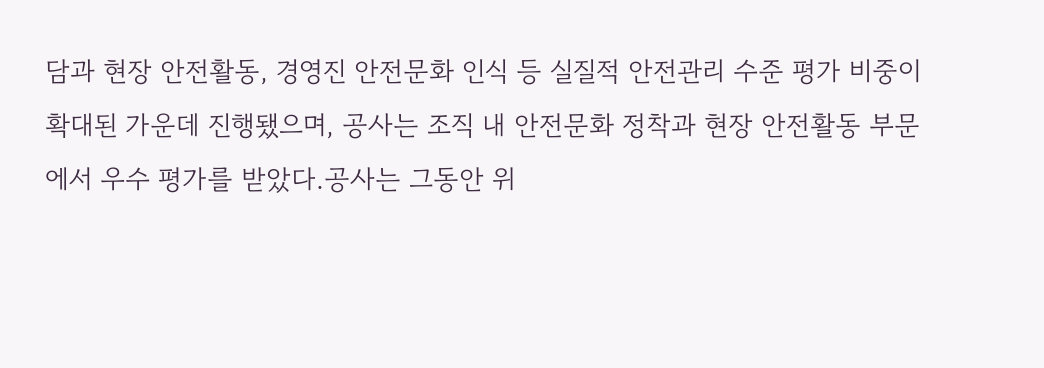담과 현장 안전활동, 경영진 안전문화 인식 등 실질적 안전관리 수준 평가 비중이 확대된 가운데 진행됐으며, 공사는 조직 내 안전문화 정착과 현장 안전활동 부문에서 우수 평가를 받았다.공사는 그동안 위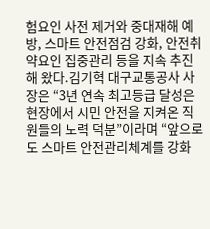험요인 사전 제거와 중대재해 예방, 스마트 안전점검 강화, 안전취약요인 집중관리 등을 지속 추진해 왔다.김기혁 대구교통공사 사장은 “3년 연속 최고등급 달성은 현장에서 시민 안전을 지켜온 직원들의 노력 덕분”이라며 “앞으로도 스마트 안전관리체계를 강화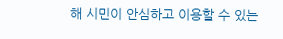해 시민이 안심하고 이용할 수 있는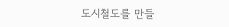도시철도를 만들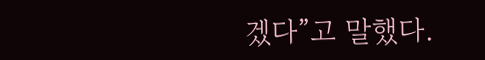겠다”고 말했다.